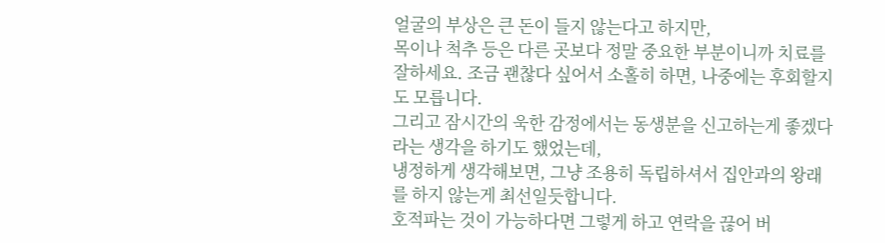얼굴의 부상은 큰 돈이 들지 않는다고 하지만,
목이나 척추 등은 다른 곳보다 정말 중요한 부분이니까 치료를 잘하세요. 조금 괜찮다 싶어서 소홀히 하면, 나중에는 후회할지도 모릅니다.
그리고 잠시간의 욱한 감정에서는 동생분을 신고하는게 좋겠다라는 생각을 하기도 했었는데,
냉정하게 생각해보면, 그냥 조용히 독립하셔서 집안과의 왕래를 하지 않는게 최선일듯합니다.
호적파는 것이 가능하다면 그렇게 하고 연락을 끊어 버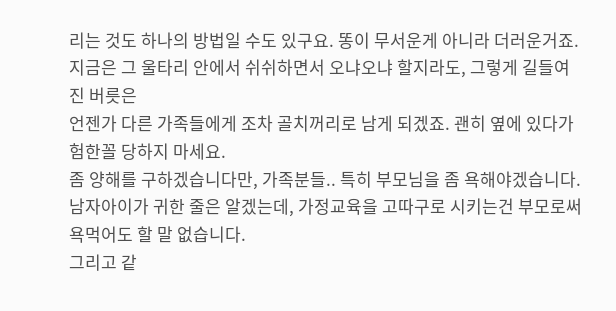리는 것도 하나의 방법일 수도 있구요. 똥이 무서운게 아니라 더러운거죠.
지금은 그 울타리 안에서 쉬쉬하면서 오냐오냐 할지라도, 그렇게 길들여진 버릇은
언젠가 다른 가족들에게 조차 골치꺼리로 남게 되겠죠. 괜히 옆에 있다가 험한꼴 당하지 마세요.
좀 양해를 구하겠습니다만, 가족분들.. 특히 부모님을 좀 욕해야겠습니다.
남자아이가 귀한 줄은 알겠는데, 가정교육을 고따구로 시키는건 부모로써 욕먹어도 할 말 없습니다.
그리고 같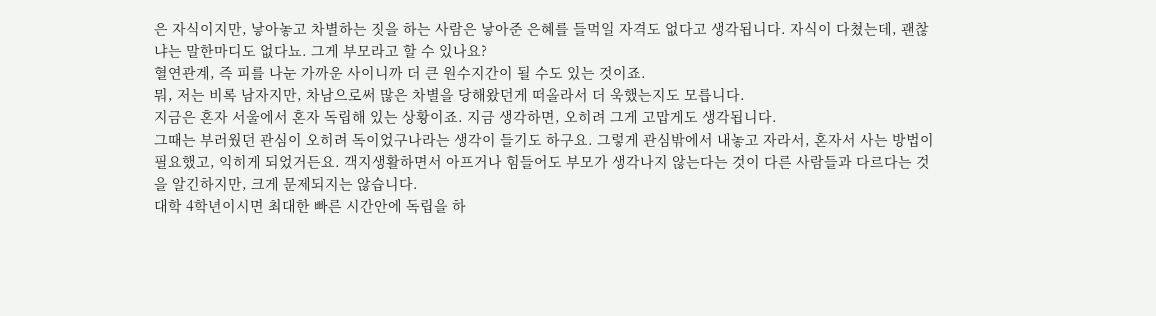은 자식이지만, 낳아놓고 차별하는 짓을 하는 사람은 낳아준 은혜를 들먹일 자격도 없다고 생각됩니다. 자식이 다쳤는데, 괜찮냐는 말한마디도 없다뇨. 그게 부모라고 할 수 있나요?
혈연관계, 즉 피를 나눈 가까운 사이니까 더 큰 원수지간이 될 수도 있는 것이죠.
뭐, 저는 비록 남자지만, 차남으로써 많은 차별을 당해왔던게 떠올라서 더 욱했는지도 모릅니다.
지금은 혼자 서울에서 혼자 독립해 있는 상황이죠. 지금 생각하면, 오히려 그게 고맙게도 생각됩니다.
그때는 부러웠던 관심이 오히려 독이었구나라는 생각이 들기도 하구요. 그렇게 관심밖에서 내놓고 자라서, 혼자서 사는 방법이 필요했고, 익히게 되었거든요. 객지생활하면서 아프거나 힘들어도 부모가 생각나지 않는다는 것이 다른 사람들과 다르다는 것을 알긴하지만, 크게 문제되지는 않습니다.
대학 4학년이시면 최대한 빠른 시간안에 독립을 하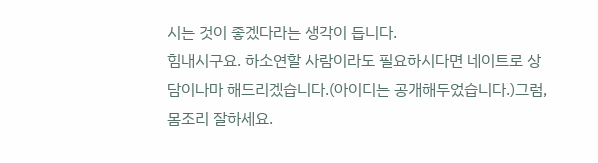시는 것이 좋겠다라는 생각이 듭니다.
힘내시구요. 하소연할 사람이라도 필요하시다면 네이트로 상담이나마 해드리겠습니다.(아이디는 공개해두었습니다.)그럼, 몸조리 잘하세요.